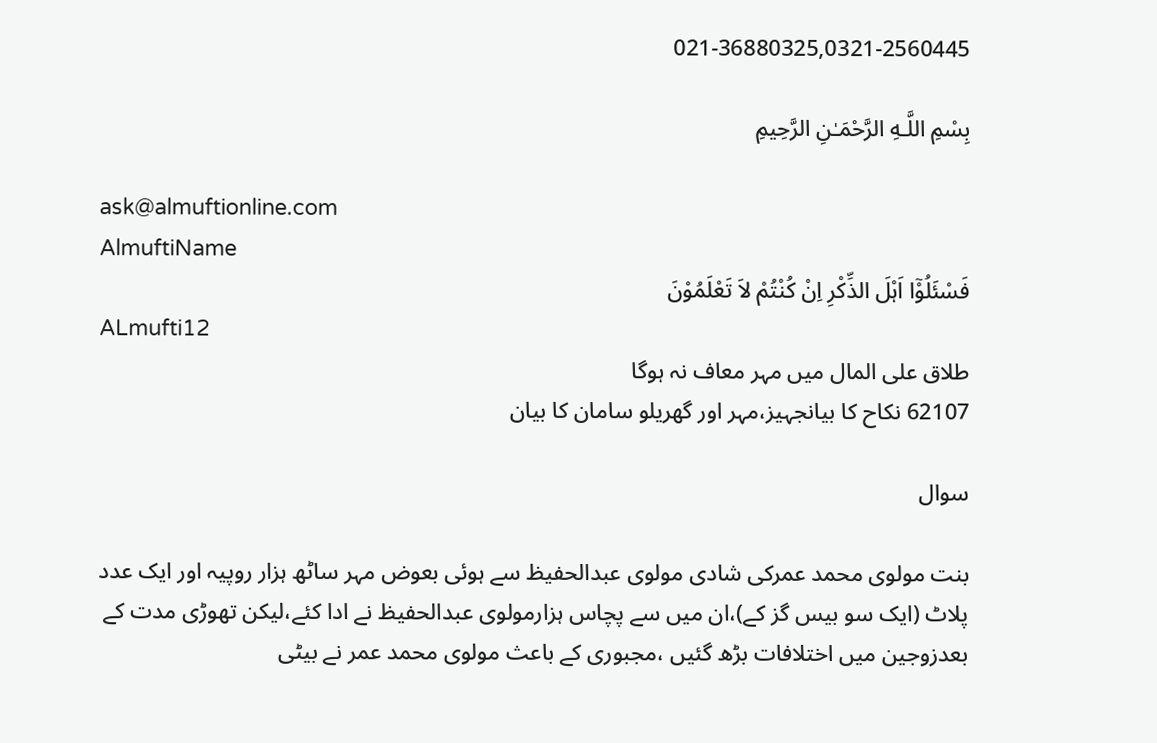021-36880325,0321-2560445

بِسْمِ اللَّـهِ الرَّحْمَـٰنِ الرَّحِيمِ

ask@almuftionline.com
AlmuftiName
فَسْئَلُوْٓا اَہْلَ الذِّکْرِ اِنْ کُنْتُمْ لاَ تَعْلَمُوْنَ
ALmufti12
طلاق علی المال میں مہر معاف نہ ہوگا
62107 نکاح کا بیانجہیز،مہر اور گھریلو سامان کا بیان

سوال

بنت مولوی محمد عمرکی شادی مولوی عبدالحفیظ سے ہوئی بعوض مہر ساٹھ ہزار روپیہ اور ایک عدد پلاٹ (ایک سو بیس گز کے)،ان میں سے پچاس ہزارمولوی عبدالحفیظ نے ادا کئے،لیکن تھوڑی مدت کے بعدزوجین میں اختلافات بڑھ گئیں ،مجبوری کے باعث مولوی محمد عمر نے بیٹی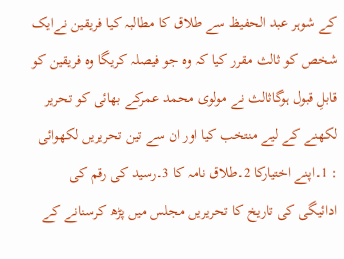کے شوہر عبد الحفیظ سے طلاق کا مطالبہ کیا فریقین نےایک شخص کو ثالث مقرر کیا کہ وہ جو فیصلہ کریگا وہ فریقین کو قابلِ قبول ہوگاثالث نے مولوی محمد عمرکے بھائی کو تحریر لکھنے کے لیے منتخب کیا اور ان سے تین تحریریں لکھوائی : 1۔اپنے اختیارکا 2۔طلاق نامہ کا 3۔رسید کی رقم کی ادائیگی کی تاریخ کا تحریریں مجلس میں پڑھ کرسنانے کے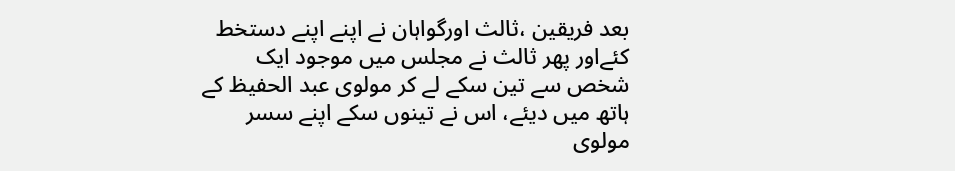بعد فریقین ،ثالث اورگواہان نے اپنے اپنے دستخط کئےاور پھر ثالث نے مجلس میں موجود ایک شخص سے تین سکے لے کر مولوی عبد الحفیظ کے ہاتھ میں دیئے، اس نے تینوں سکے اپنے سسر مولوی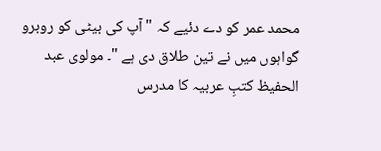محمد عمر کو دے دئیے کہ "آپ کی بیٹی کو روبرو گواہوں میں نے تین طلاق دی ہے "۔ مولوی عبد الحفیظ کتبِ عربیہ کا مدرس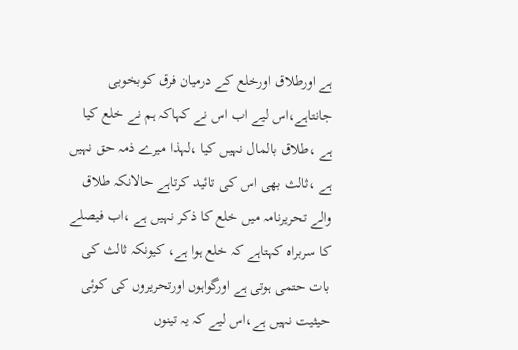ہے اورطلاق اورخلع کے درمیان فرق کوبخوبی جانتاہے،اس لیے اب اس نے کہاکہ ہم نے خلع کیا ہے ،طلاق بالمال نہیں کیا ،لہذا میرے ذمہ حق نہیں ہے ،ثالث بھی اس کی تائید کرتاہے حالانکہ طلاق والے تحریرنامہ میں خلع کا ذکر نہیں ہے ،اب فیصلے کا سربراہ کہتاہے کہ خلع ہوا ہے، کیونکہ ثالث کی بات حتمی ہوتی ہے اورگواہوں اورتحریروں کی کوئی حیثیت نہیں ہے،اس لیے کہ یہ تینوں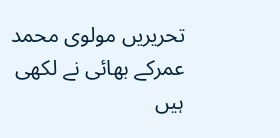تحریریں مولوی محمد عمرکے بھائی نے لکھی ہیں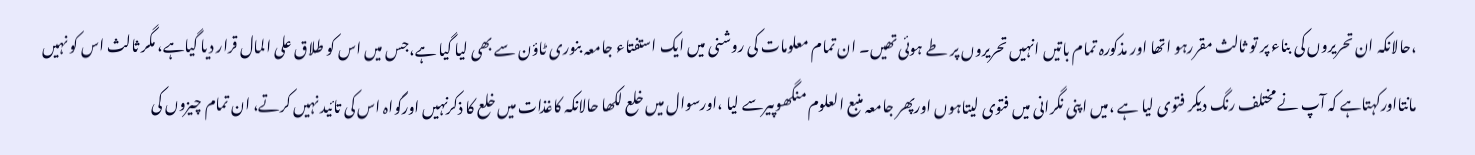،حالانکہ ان تحریروں کی بناء پر تو ثالث مقررہو اتھا اور مذکورہ تمام باتیں انہیں تحریروں پر طے ہوئی تھیں۔ ان تمام معلومات کی روشنی میں ایک استفتاء جامعہ بنوری ٹاؤن سے بھی لیا گیا ہے،جس میں اس کو طلاق علی المال قرار دیا گیاہے، مگر ثالث اس کو نہیں مانتااورکہتاہے کہ آپ نے مختلف رنگ دیکر فتوی لیا ہے ،میں اپنی نگرانی میں فتوی لیتاہوں اورپھر جامعہ منبع العلوم منگھوپیرسے لیا ،اورسوال میں خلع لکھا حالانکہ کاغذات میں خلع کا ذکرنہیں اورگواہ اس کی تائید نہیں کرتے، ان تمام چیزوں کی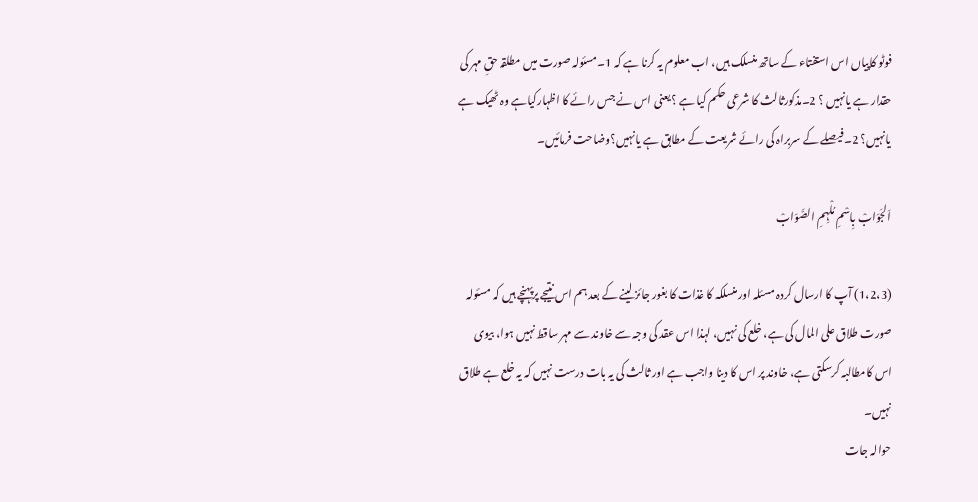فوٹو کاپیاں اس استفتاء کے ساتھ منسلک ہیں، اب معلوم یہ کرنا ہے کہ 1۔مسئولہ صورت میں مطلقہ حقِ مہر کی حقدار ہے یانہیں ؟ 2۔مذکورثالث کا شرعی حکم کیا ہے ؟یعنی اس نے جس رائے کا اظہارکیاہے وہ ٹھیک ہے یانہیں؟ 2۔فیصلے کے سربراہ کی رائے شریعت کے مطابق ہے یانہیں؟وضاحت فرمائیں۔

اَلجَوَابْ بِاسْمِ مُلْہِمِ الصَّوَابْ

(1،2،3) آپ کا ارسال کردہ مسئلہ اور منسلکہ کا غذات کا بغور جائز لینے کے بعد ہم اس نتیجے پرپہنچے ہیں کہ مسئولہ صورت طلاق علی المال کی ہے، خلع کی نہیں، لہذا اس عقد کی وجہ سے خاوند سے مہر ساقط نہیں ہوا، بیوی اس کامطالبہ کرسکتی ہے، خاوند پر اس کا دینا واجب ہے اور ثالث کی یہ بات درست نہیں کہ یہ خلع ہے طلاق نہیں۔
حوالہ جات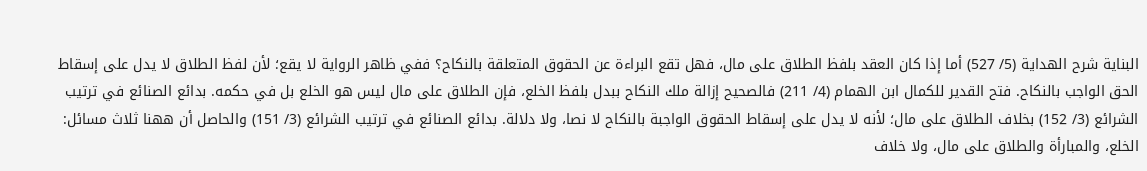البناية شرح الهداية (5/ 527) أما إذا كان العقد بلفظ الطلاق على مال، فهل تقع البراءة عن الحقوق المتعلقة بالنكاح؟ ففي ظاهر الرواية لا يقع؛ لأن لفظ الطلاق لا يدل على إسقاط الحق الواجب بالنكاح. فتح القدير للكمال ابن الهمام (4/ 211) فالصحيح إزالة ملك النكاح ببدل بلفظ الخلع، فإن الطلاق على مال ليس هو الخلع بل في حكمه. بدائع الصنائع في ترتيب الشرائع (3/ 152) بخلاف الطلاق على مال؛ لأنه لا يدل على إسقاط الحقوق الواجبة بالنكاح لا نصا، ولا دلالة. بدائع الصنائع في ترتيب الشرائع (3/ 151) والحاصل أن ههنا ثلاث مسائل: الخلع، والمبارأة والطلاق على مال، ولا خلاف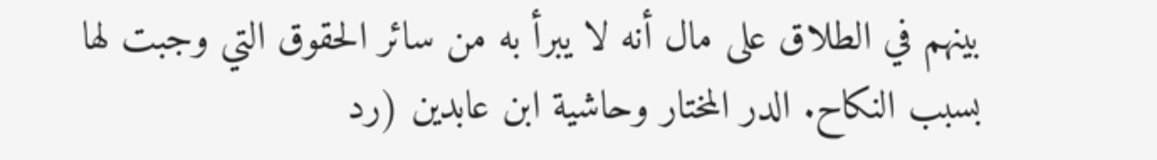بينهم في الطلاق على مال أنه لا يبرأ به من سائر الحقوق التي وجبت لها بسبب النكاح. الدر المختار وحاشية ابن عابدين (رد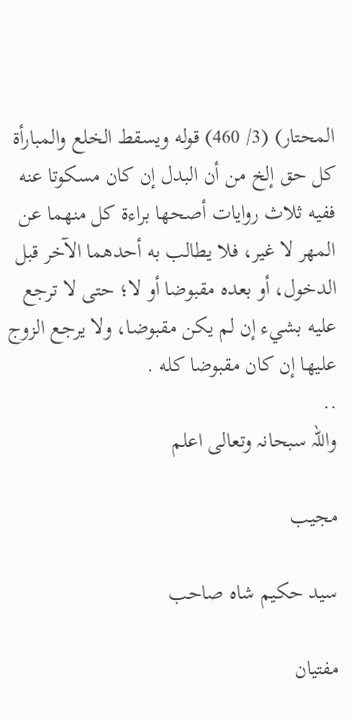المحتار) (3/ 460) قوله ويسقط الخلع والمبارأة كل حق إلخ من أن البدل إن كان مسكوتا عنه ففيه ثلاث روايات أصحها براءة كل منهما عن المهر لا غير، فلا يطالب به أحدهما الآخر قبل الدخول، أو بعده مقبوضا أو لا؛ حتى لا ترجع عليه بشيء إن لم يكن مقبوضا، ولا يرجع الزوج عليها إن كان مقبوضا كله .
..
واللہ سبحانہ وتعالی اعلم

مجیب

سید حکیم شاہ صاحب

مفتیان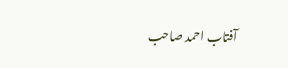آفتاب احمد صاحب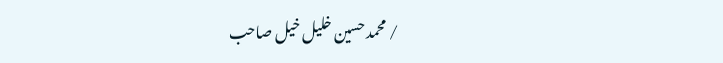/ محمد حسین خلیل خیل صاحب